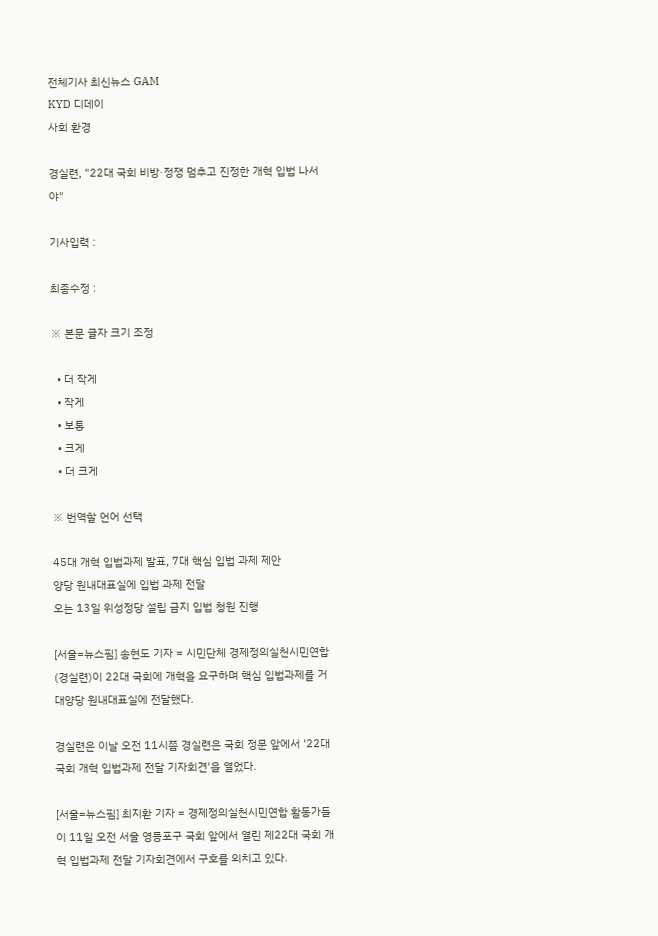전체기사 최신뉴스 GAM
KYD 디데이
사회 환경

경실련, "22대 국회 비방·정쟁 멈추고 진정한 개혁 입법 나서야"

기사입력 :

최종수정 :

※ 본문 글자 크기 조정

  • 더 작게
  • 작게
  • 보통
  • 크게
  • 더 크게

※ 번역할 언어 선택

45대 개혁 입법과제 발표, 7대 핵심 입법 과제 제안
양당 원내대표실에 입법 과제 전달
오는 13일 위성정당 설립 금지 입법 청원 진행

[서울=뉴스핌] 송현도 기자 = 시민단체 경제정의실천시민연합(경실련)이 22대 국회에 개혁을 요구하며 핵심 입법과제를 거대양당 원내대표실에 전달했다.

경실련은 이날 오전 11시쯤 경실련은 국회 정문 앞에서 '22대 국회 개혁 입법과제 전달 기자회견'을 열었다.

[서울=뉴스핌] 최지환 기자 = 경제정의실천시민연합 활동가들이 11일 오전 서울 영등포구 국회 앞에서 열린 제22대 국회 개혁 입법과제 전달 기자회견에서 구호를 외치고 있다.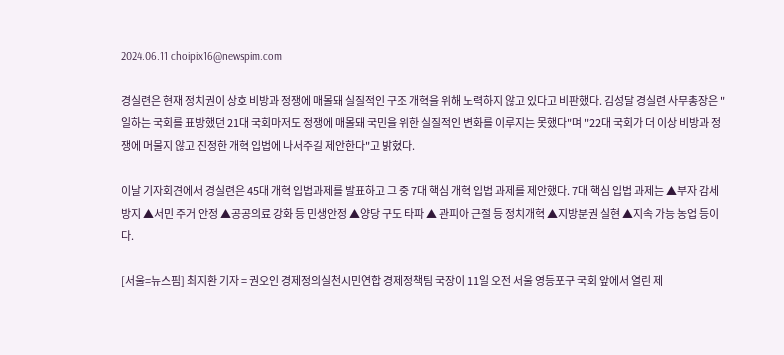2024.06.11 choipix16@newspim.com

경실련은 현재 정치권이 상호 비방과 정쟁에 매몰돼 실질적인 구조 개혁을 위해 노력하지 않고 있다고 비판했다. 김성달 경실련 사무총장은 "일하는 국회를 표방했던 21대 국회마저도 정쟁에 매몰돼 국민을 위한 실질적인 변화를 이루지는 못했다"며 "22대 국회가 더 이상 비방과 정쟁에 머물지 않고 진정한 개혁 입법에 나서주길 제안한다"고 밝혔다.

이날 기자회견에서 경실련은 45대 개혁 입법과제를 발표하고 그 중 7대 핵심 개혁 입법 과제를 제안했다. 7대 핵심 입법 과제는 ▲부자 감세 방지 ▲서민 주거 안정 ▲공공의료 강화 등 민생안정 ▲양당 구도 타파 ▲ 관피아 근절 등 정치개혁 ▲지방분권 실현 ▲지속 가능 농업 등이다.

[서울=뉴스핌] 최지환 기자 = 권오인 경제정의실천시민연합 경제정책팀 국장이 11일 오전 서울 영등포구 국회 앞에서 열린 제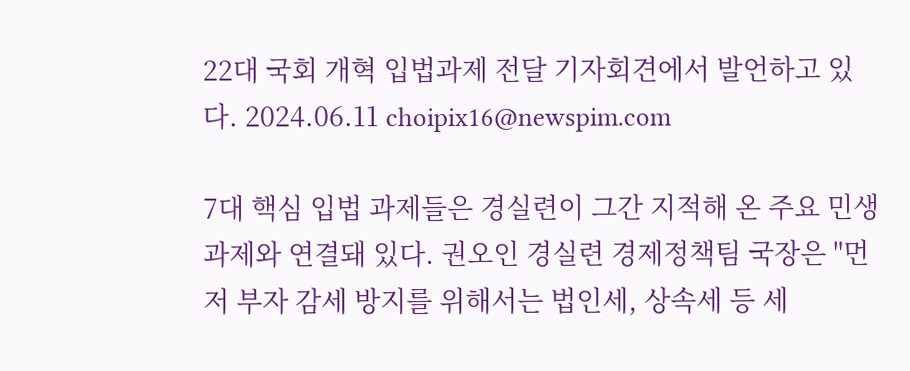22대 국회 개혁 입법과제 전달 기자회견에서 발언하고 있다. 2024.06.11 choipix16@newspim.com

7대 핵심 입법 과제들은 경실련이 그간 지적해 온 주요 민생 과제와 연결돼 있다. 권오인 경실련 경제정책팀 국장은 "먼저 부자 감세 방지를 위해서는 법인세, 상속세 등 세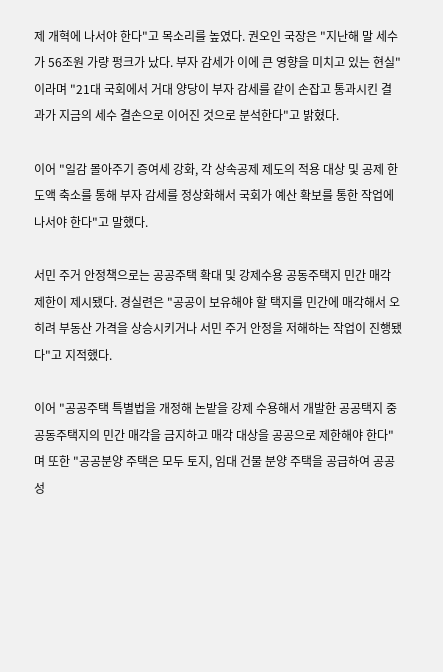제 개혁에 나서야 한다"고 목소리를 높였다. 권오인 국장은 "지난해 말 세수가 56조원 가량 펑크가 났다. 부자 감세가 이에 큰 영향을 미치고 있는 현실"이라며 "21대 국회에서 거대 양당이 부자 감세를 같이 손잡고 통과시킨 결과가 지금의 세수 결손으로 이어진 것으로 분석한다"고 밝혔다.

이어 "일감 몰아주기 증여세 강화, 각 상속공제 제도의 적용 대상 및 공제 한도액 축소를 통해 부자 감세를 정상화해서 국회가 예산 확보를 통한 작업에 나서야 한다"고 말했다.

서민 주거 안정책으로는 공공주택 확대 및 강제수용 공동주택지 민간 매각 제한이 제시됐다. 경실련은 "공공이 보유해야 할 택지를 민간에 매각해서 오히려 부동산 가격을 상승시키거나 서민 주거 안정을 저해하는 작업이 진행됐다"고 지적했다.

이어 "공공주택 특별법을 개정해 논밭을 강제 수용해서 개발한 공공택지 중 공동주택지의 민간 매각을 금지하고 매각 대상을 공공으로 제한해야 한다"며 또한 "공공분양 주택은 모두 토지, 임대 건물 분양 주택을 공급하여 공공성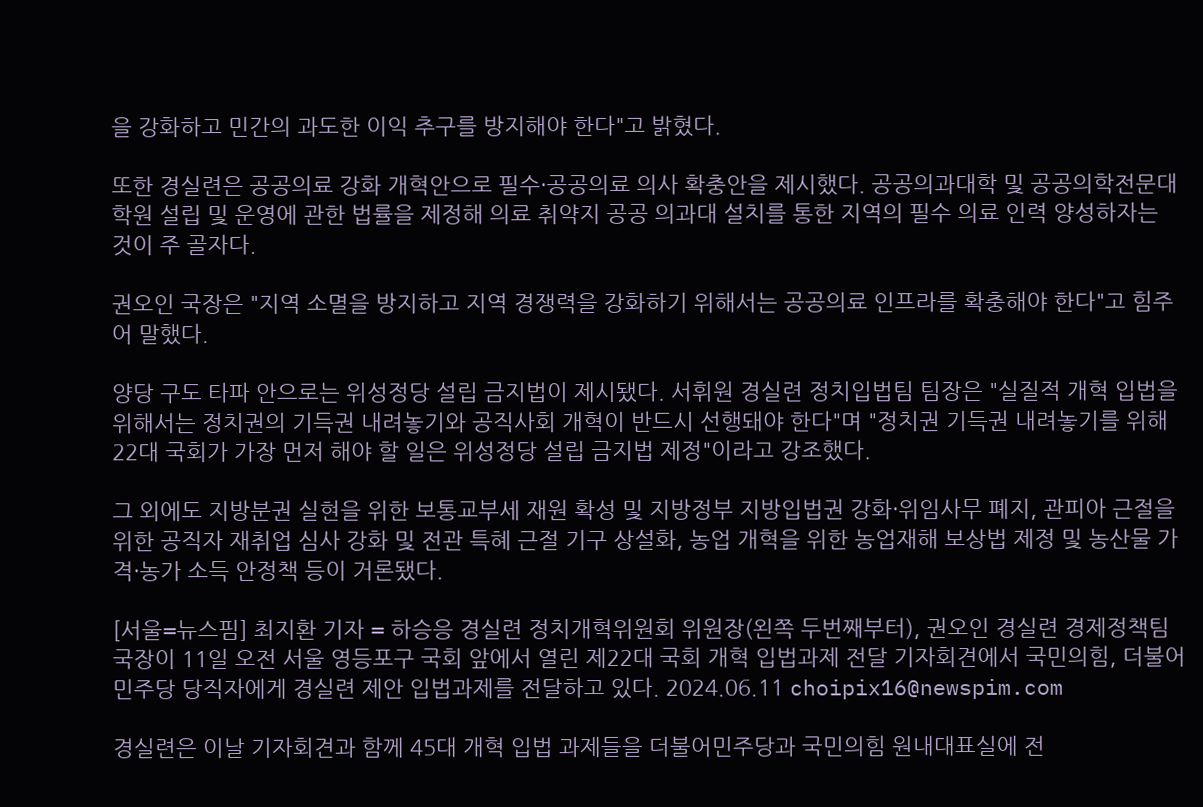을 강화하고 민간의 과도한 이익 추구를 방지해야 한다"고 밝혔다.

또한 경실련은 공공의료 강화 개혁안으로 필수·공공의료 의사 확충안을 제시했다. 공공의과대학 및 공공의학전문대학원 설립 및 운영에 관한 법률을 제정해 의료 취약지 공공 의과대 설치를 통한 지역의 필수 의료 인력 양성하자는 것이 주 골자다.

권오인 국장은 "지역 소멸을 방지하고 지역 경쟁력을 강화하기 위해서는 공공의료 인프라를 확충해야 한다"고 힘주어 말했다.

양당 구도 타파 안으로는 위성정당 설립 금지법이 제시됐다. 서휘원 경실련 정치입법팀 팀장은 "실질적 개혁 입법을 위해서는 정치권의 기득권 내려놓기와 공직사회 개혁이 반드시 선행돼야 한다"며 "정치권 기득권 내려놓기를 위해 22대 국회가 가장 먼저 해야 할 일은 위성정당 설립 금지법 제정"이라고 강조했다.

그 외에도 지방분권 실현을 위한 보통교부세 재원 확성 및 지방정부 지방입법권 강화·위임사무 폐지, 관피아 근절을 위한 공직자 재취업 심사 강화 및 전관 특혜 근절 기구 상설화, 농업 개혁을 위한 농업재해 보상법 제정 및 농산물 가격·농가 소득 안정책 등이 거론됐다.

[서울=뉴스핌] 최지환 기자 = 하승응 경실련 정치개혁위원회 위원장(왼쪽 두번째부터), 권오인 경실련 경제정책팀 국장이 11일 오전 서울 영등포구 국회 앞에서 열린 제22대 국회 개혁 입법과제 전달 기자회견에서 국민의힘, 더불어민주당 당직자에게 경실련 제안 입법과제를 전달하고 있다. 2024.06.11 choipix16@newspim.com

경실련은 이날 기자회견과 함께 45대 개혁 입법 과제들을 더불어민주당과 국민의힘 원내대표실에 전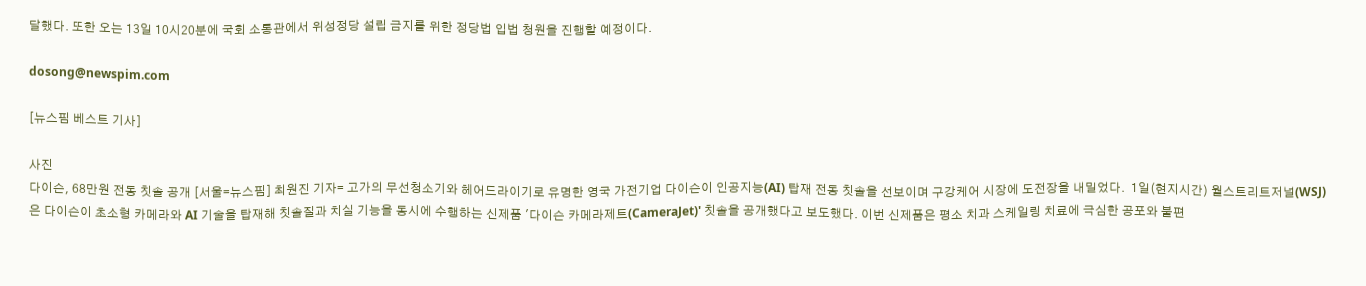달했다. 또한 오는 13일 10시20분에 국회 소통관에서 위성정당 설립 금지를 위한 정당법 입법 청원을 진행할 예정이다.

dosong@newspim.com

[뉴스핌 베스트 기사]

사진
다이슨, 68만원 전동 칫솔 공개 [서울=뉴스핌] 최원진 기자= 고가의 무선청소기와 헤어드라이기로 유명한 영국 가전기업 다이슨이 인공지능(AI) 탑재 전동 칫솔을 선보이며 구강케어 시장에 도전장을 내밀었다.  1일(현지시간) 월스트리트저널(WSJ)은 다이슨이 초소형 카메라와 AI 기술을 탑재해 칫솔질과 치실 기능을 동시에 수행하는 신제품 '다이슨 카메라제트(CameraJet)' 칫솔을 공개했다고 보도했다. 이번 신제품은 평소 치과 스케일링 치료에 극심한 공포와 불편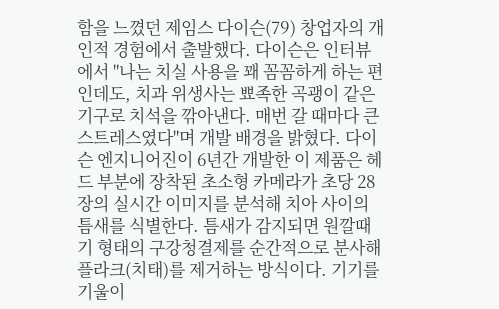함을 느꼈던 제임스 다이슨(79) 창업자의 개인적 경험에서 출발했다. 다이슨은 인터뷰에서 "나는 치실 사용을 꽤 꼼꼼하게 하는 편인데도, 치과 위생사는 뾰족한 곡괭이 같은 기구로 치석을 깎아낸다. 매번 갈 때마다 큰 스트레스였다"며 개발 배경을 밝혔다. 다이슨 엔지니어진이 6년간 개발한 이 제품은 헤드 부분에 장착된 초소형 카메라가 초당 28장의 실시간 이미지를 분석해 치아 사이의 틈새를 식별한다. 틈새가 감지되면 원깔때기 형태의 구강청결제를 순간적으로 분사해 플라크(치태)를 제거하는 방식이다. 기기를 기울이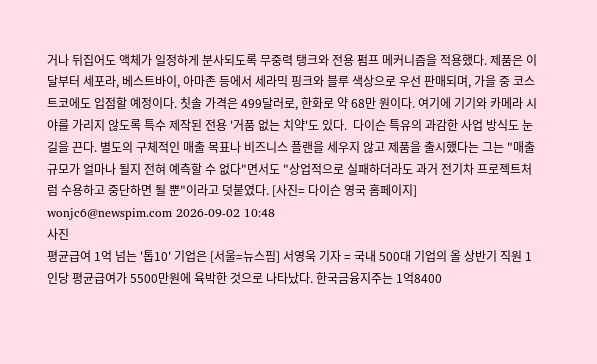거나 뒤집어도 액체가 일정하게 분사되도록 무중력 탱크와 전용 펌프 메커니즘을 적용했다. 제품은 이달부터 세포라, 베스트바이, 아마존 등에서 세라믹 핑크와 블루 색상으로 우선 판매되며, 가을 중 코스트코에도 입점할 예정이다. 칫솔 가격은 499달러로, 한화로 약 68만 원이다. 여기에 기기와 카메라 시야를 가리지 않도록 특수 제작된 전용 '거품 없는 치약'도 있다.  다이슨 특유의 과감한 사업 방식도 눈길을 끈다. 별도의 구체적인 매출 목표나 비즈니스 플랜을 세우지 않고 제품을 출시했다는 그는 "매출 규모가 얼마나 될지 전혀 예측할 수 없다"면서도 "상업적으로 실패하더라도 과거 전기차 프로젝트처럼 수용하고 중단하면 될 뿐"이라고 덧붙였다. [사진= 다이슨 영국 홈페이지] wonjc6@newspim.com 2026-09-02 10:48
사진
평균급여 1억 넘는 '톱10' 기업은 [서울=뉴스핌] 서영욱 기자 = 국내 500대 기업의 올 상반기 직원 1인당 평균급여가 5500만원에 육박한 것으로 나타났다. 한국금융지주는 1억8400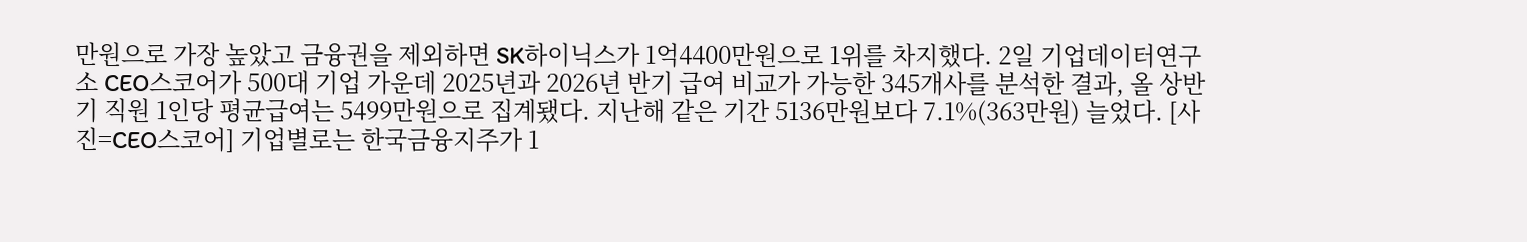만원으로 가장 높았고 금융권을 제외하면 SK하이닉스가 1억4400만원으로 1위를 차지했다. 2일 기업데이터연구소 CEO스코어가 500대 기업 가운데 2025년과 2026년 반기 급여 비교가 가능한 345개사를 분석한 결과, 올 상반기 직원 1인당 평균급여는 5499만원으로 집계됐다. 지난해 같은 기간 5136만원보다 7.1%(363만원) 늘었다. [사진=CEO스코어] 기업별로는 한국금융지주가 1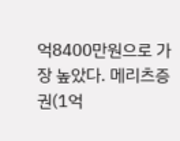억8400만원으로 가장 높았다. 메리츠증권(1억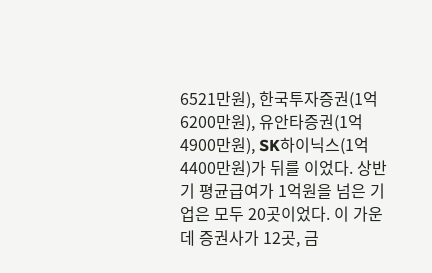6521만원), 한국투자증권(1억6200만원), 유안타증권(1억4900만원), SK하이닉스(1억4400만원)가 뒤를 이었다. 상반기 평균급여가 1억원을 넘은 기업은 모두 20곳이었다. 이 가운데 증권사가 12곳, 금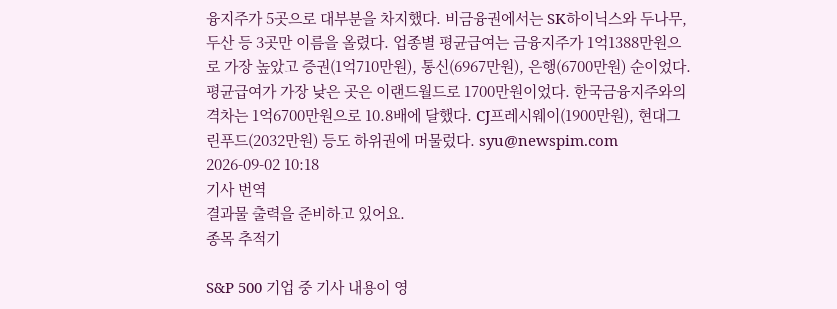융지주가 5곳으로 대부분을 차지했다. 비금융권에서는 SK하이닉스와 두나무, 두산 등 3곳만 이름을 올렸다. 업종별 평균급여는 금융지주가 1억1388만원으로 가장 높았고 증권(1억710만원), 통신(6967만원), 은행(6700만원) 순이었다. 평균급여가 가장 낮은 곳은 이랜드월드로 1700만원이었다. 한국금융지주와의 격차는 1억6700만원으로 10.8배에 달했다. CJ프레시웨이(1900만원), 현대그린푸드(2032만원) 등도 하위권에 머물렀다. syu@newspim.com 2026-09-02 10:18
기사 번역
결과물 출력을 준비하고 있어요.
종목 추적기

S&P 500 기업 중 기사 내용이 영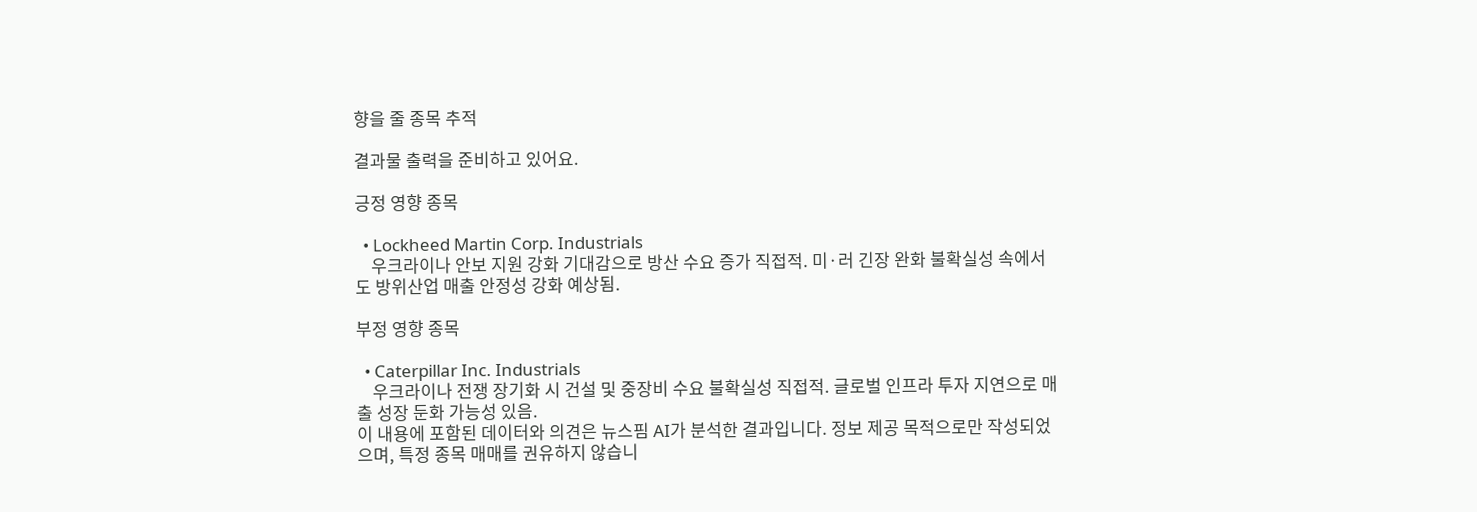향을 줄 종목 추적

결과물 출력을 준비하고 있어요.

긍정 영향 종목

  • Lockheed Martin Corp. Industrials
    우크라이나 안보 지원 강화 기대감으로 방산 수요 증가 직접적. 미·러 긴장 완화 불확실성 속에서도 방위산업 매출 안정성 강화 예상됨.

부정 영향 종목

  • Caterpillar Inc. Industrials
    우크라이나 전쟁 장기화 시 건설 및 중장비 수요 불확실성 직접적. 글로벌 인프라 투자 지연으로 매출 성장 둔화 가능성 있음.
이 내용에 포함된 데이터와 의견은 뉴스핌 AI가 분석한 결과입니다. 정보 제공 목적으로만 작성되었으며, 특정 종목 매매를 권유하지 않습니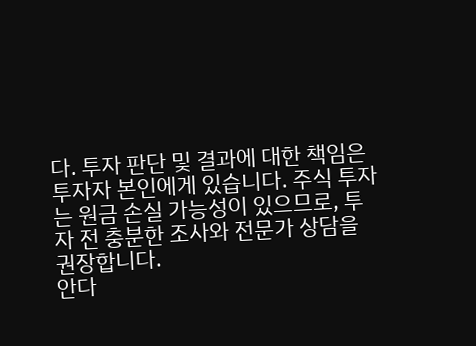다. 투자 판단 및 결과에 대한 책임은 투자자 본인에게 있습니다. 주식 투자는 원금 손실 가능성이 있으므로, 투자 전 충분한 조사와 전문가 상담을 권장합니다.
안다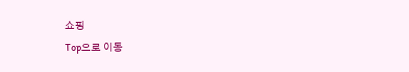쇼핑
Top으로 이동